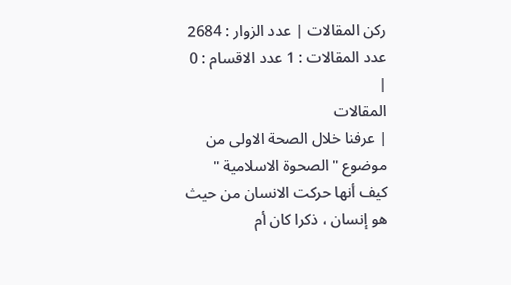ركن المقالات | عدد الزوار : 2684 عدد المقالات : 1 عدد الاقسام : 0 |
المقالات
| عرفنا خلال الصحة الاولى من موضوع " الصحوة الاسلامية " كيف أنها حركت الانسان من حيث هو إنسان ، ذكرا كان أم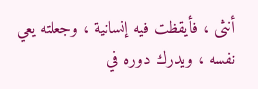أنثى ، فأيقظت فيه إنسانية ، وجعلته يعي نفسه ، ويدرك دوره في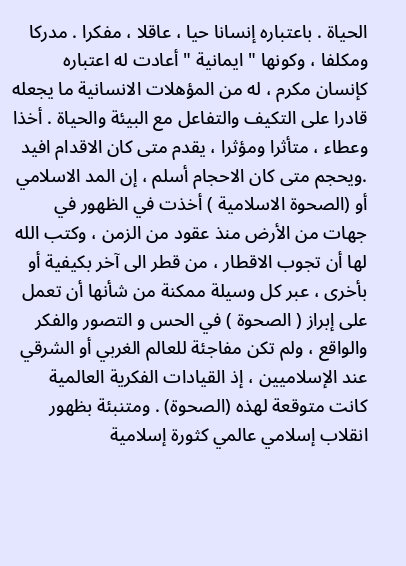الحياة . باعتباره إنسانا حيا ، عاقلا ، مفكرا . مدركا ومكلفا ، وكونها " ايمانية " أعادت له اعتباره كإنسان مكرم ، له من المؤهلات الانسانية ما يجعله قادرا على التكيف والتفاعل مع البيئة والحياة . أخذا وعطاء ، متأثرا ومؤثرا ، يقدم متى كان الاقدام افيد .ويحجم متى كان الاحجام أسلم ، إن المد الاسلامي أو (الصحوة الاسلامية ) أخذت في الظهور في جهات من الأرض منذ عقود من الزمن ، وكتب الله لها أن تجوب الاقطار ، من قطر الى آخر بكيفية أو بأخرى ، عبر كل وسيلة ممكنة من شأنها أن تعمل على إبراز ( الصحوة ) في الحس و التصور والفكر والواقع ، ولم تكن مفاجئة للعالم الغربي أو الشرقي عند الإسلاميين ، إذ القيادات الفكرية العالمية كانت متوقعة لهذه (الصحوة) . ومتنبئة بظهور انقلاب إسلامي عالمي كثورة إسلامية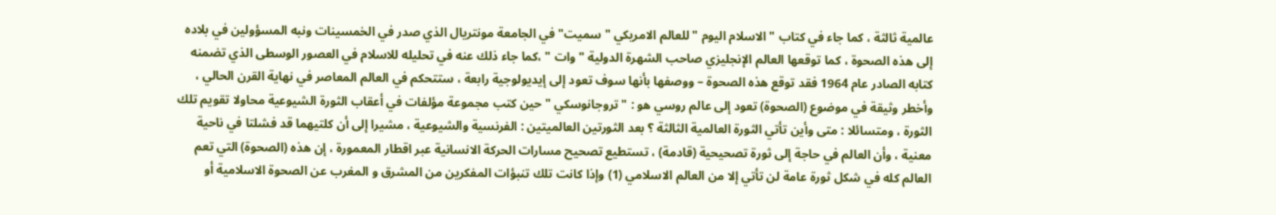عالمية ثالثة ، كما جاء في كتاب " الاسلام اليوم " للعالم الامريكي "سميت" في الجامعة مونتريال الذي صدر في الخمسينات ونبه المسؤولين في بلاده إلى هذه الصحوة ، كما توقعها العالم الإنجليزي صاحب الشهرة الدولية " وات " ،كما جاء ذلك عنه في تحليله للاسلام في العصور الوسطى الذي تضمنه كتابه الصادر عام 1964 فقد توقع هذه الصحوة – ووصفها بأنها سوف تعود إلى إيديولوجية رابعة ، ستتحكم في العالم المعاصر في نهاية القرن الحالي ، وأخطر وثيقة في موضوع (الصحوة) تعود إلى عالم روسي هو : " تروجانوسكي " حين كتب مجموعة مؤلفات في أعقاب الثورة الشيوعية محاولا تقويم تلك الثورة ، ومتسائلا : متى وأين تأتي الثورة العالمية الثالثة ؟ بعد الثورتين العالميتين : الفرنسية والشيوعية ، مشيرا إلى أن كلتيهما قد فشلتا في ناحية معنية ، وأن العالم في حاجة إلى ثورة تصحيحية (قادمة) ، تستطيع تصحيح مسارات الحركة الانسانية عبر اقطار المعمورة ، إن هذه (الصحوة) التي تعم العالم كله في شكل ثورة عامة لن تأتي إلا من العالم الاسلامي (1) وإذا كانت تلك تنبؤات المفكرين من المشرق و المغرب عن الصحوة الاسلامية أو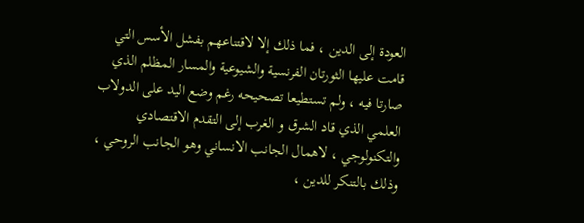العودة إلى الدين ، فما ذلك إلا لاقتناعهم بفشل الأسس التي قامت عليها الثورتان الفرنسية والشيوعية والمسار المظلم الذي صارتا فيه ، ولم تستطيعا تصحيحه رغم وضع اليد على الدولاب العلمي الذي قاد الشرق و الغرب إلى التقدم الاقتصادي والتكنولوجي ، لاهمال الجانب الانساني وهو الجانب الروحي ، وذلك بالتنكر للدين ،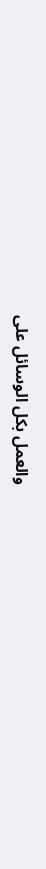والعمل بكل الوسائل على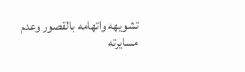تشويهه واتهامه بالقصور وعدم مسايرته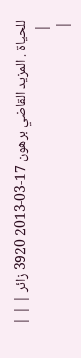للحياة . المزيد القاضي برهون 17-03-2013 3920 زائر | | |
 |
|